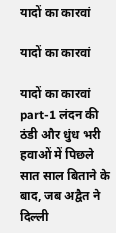यादों का कारवां

यादों का कारवां

यादों का कारवां part-1 लंदन की ठंडी और धुंध भरी हवाओं में पिछले सात साल बिताने के बाद, जब अद्वैत ने दिल्ली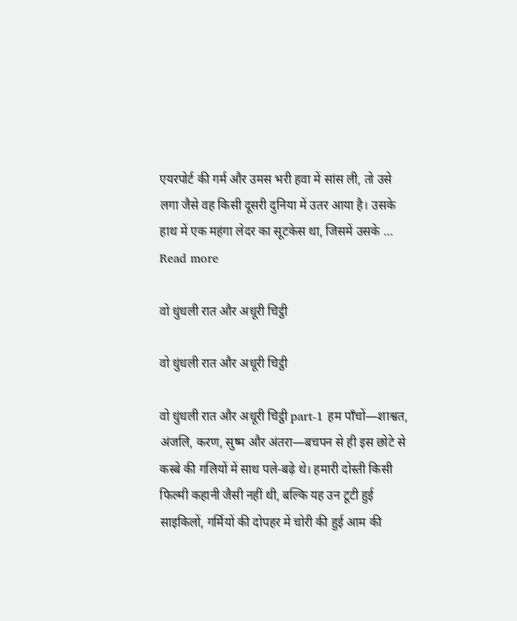एयरपोर्ट की गर्म और उमस भरी हवा में सांस ली, तो उसे लगा जैसे वह किसी दूसरी दुनिया में उतर आया है। उसके हाथ में एक महंगा लेदर का सूटकेस था, जिसमें उसके … Read more

वो धुंधली रात और अधूरी चिट्ठी

वो धुंधली रात और अधूरी चिट्ठी

वो धुंधली रात और अधूरी चिट्ठी part-1 हम पाँचों—शाश्वत, अंजलि, करण, सुष्म और अंतरा—बचपन से ही इस छोटे से कस्बे की गलियों में साथ पले-बढ़े थे। हमारी दोस्ती किसी फिल्मी कहानी जैसी नहीं थी, बल्कि यह उन टूटी हुई साइकिलों, गर्मियों की दोपहर में चोरी की हुई आम की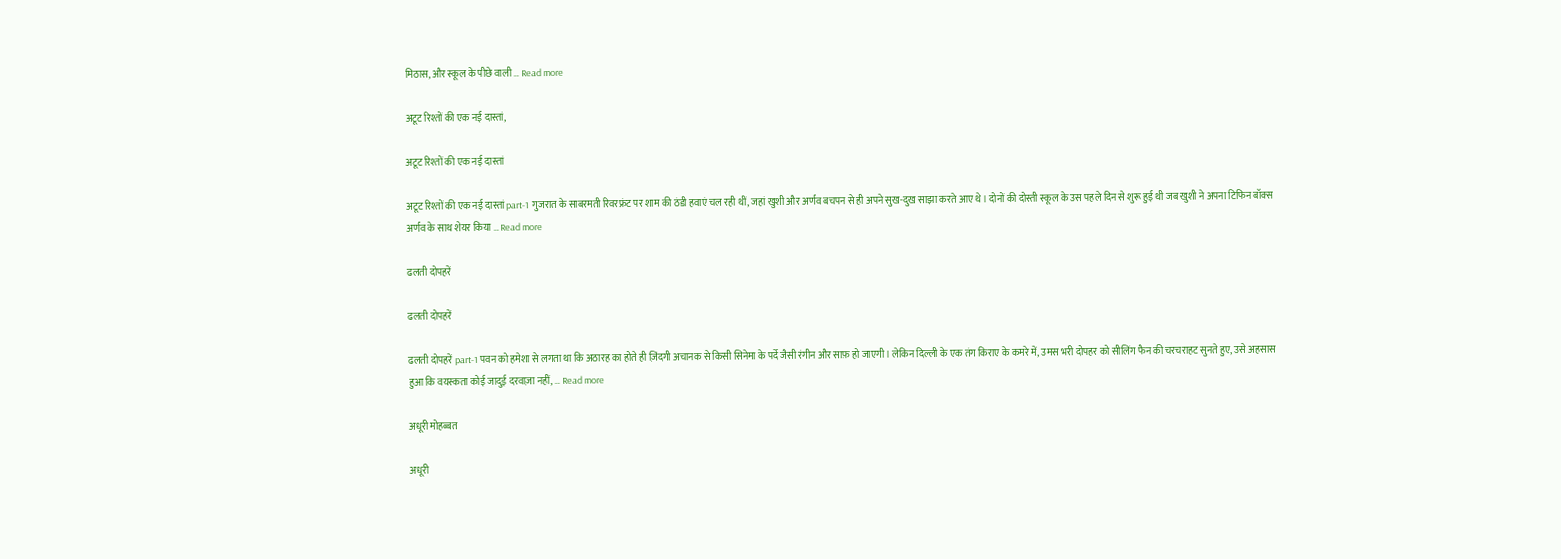मिठास, और स्कूल के पीछे वाली … Read more

अटूट रिश्तों की एक नई दास्तां,

अटूट रिश्तों की एक नई दास्तां

अटूट रिश्तों की एक नई दास्तां part-1 गुजरात के साबरमती रिवरफ्रंट पर शाम की ठंडी हवाएं चल रही थीं, जहां खुशी और अर्णव बचपन से ही अपने सुख-दुख साझा करते आए थे। दोनों की दोस्ती स्कूल के उस पहले दिन से शुरू हुई थी जब खुशी ने अपना टिफिन बॉक्स अर्णव के साथ शेयर किया … Read more

ढलती दोपहरें

ढलती दोपहरें

ढलती दोपहरें part-1 पवन को हमेशा से लगता था कि अठारह का होते ही ज़िंदगी अचानक से किसी सिनेमा के पर्दे जैसी रंगीन और साफ़ हो जाएगी। लेकिन दिल्ली के एक तंग किराए के कमरे में, उमस भरी दोपहर को सीलिंग फैन की चरचराहट सुनते हुए, उसे अहसास हुआ कि वयस्कता कोई जादुई दरवाज़ा नहीं, … Read more

अधूरी मोहब्बत

अधूरी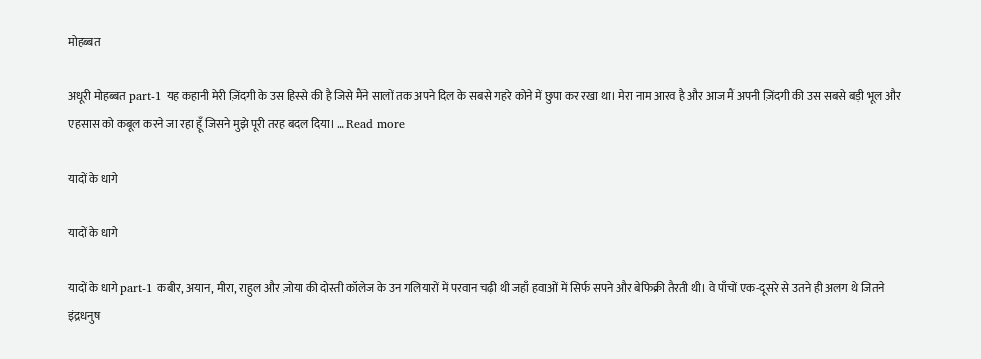मोहब्बत

अधूरी मोहब्बत part-1 यह कहानी मेरी ज़िंदगी के उस हिस्से की है जिसे मैंने सालों तक अपने दिल के सबसे गहरे कोने में छुपा कर रखा था। मेरा नाम आरव है और आज मैं अपनी ज़िंदगी की उस सबसे बड़ी भूल और एहसास को कबूल करने जा रहा हूँ जिसने मुझे पूरी तरह बदल दिया। … Read more

यादों के धागे

यादों के धागे

यादों के धागे part-1 कबीर, अयान, मीरा, राहुल और ज़ोया की दोस्ती कॉलेज के उन गलियारों में परवान चढ़ी थी जहाँ हवाओं में सिर्फ सपने और बेफिक्री तैरती थी। वे पाँचों एक-दूसरे से उतने ही अलग थे जितने इंद्रधनुष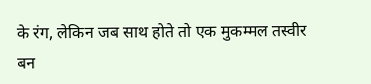के रंग, लेकिन जब साथ होते तो एक मुकम्मल तस्वीर बन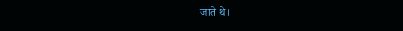जाते थे।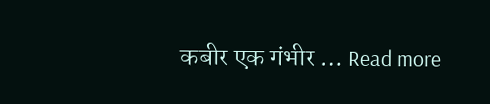कबीर एक गंभीर … Read more